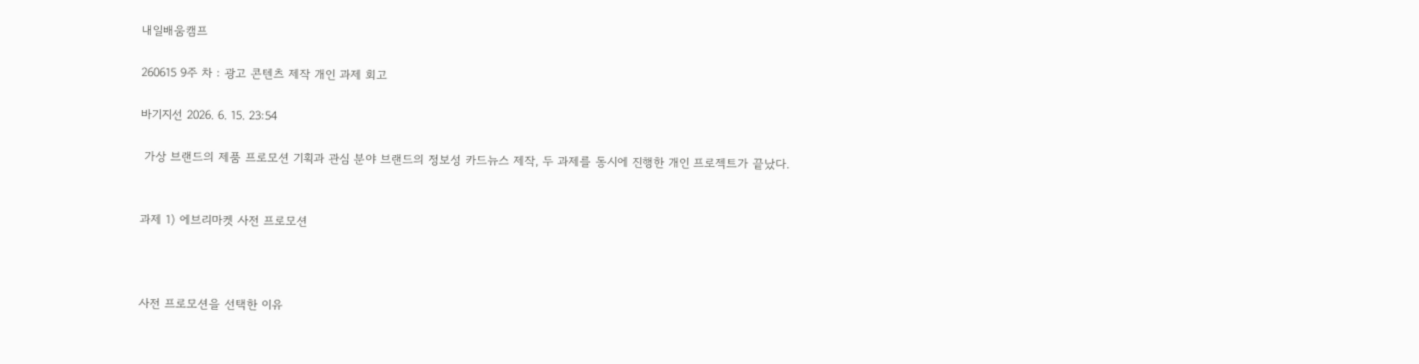내일배움캠프

260615 9주 차 : 광고 콘텐츠 제작 개인 과제 회고

바기지선 2026. 6. 15. 23:54

 가상 브랜드의 제품 프로모션 기획과 관심 분야 브랜드의 정보성 카드뉴스 제작, 두 과제를 동시에 진행한 개인 프로젝트가 끝났다.


과제 1) 에브리마켓 사전 프로모션



사전 프로모션을 선택한 이유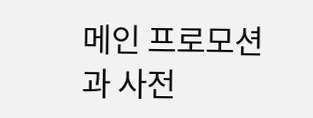메인 프로모션과 사전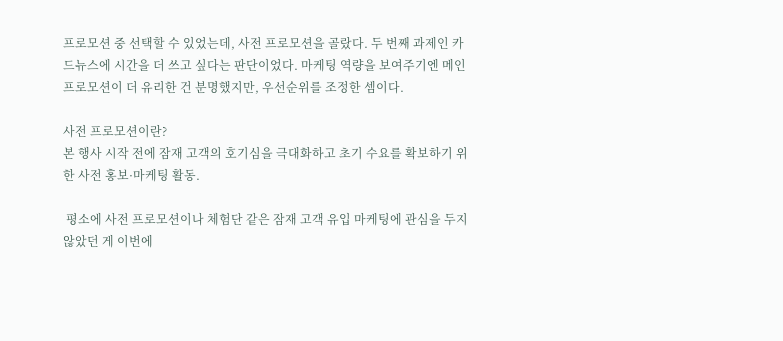프로모션 중 선택할 수 있었는데, 사전 프로모션을 골랐다. 두 번째 과제인 카드뉴스에 시간을 더 쓰고 싶다는 판단이었다. 마케팅 역량을 보여주기엔 메인 프로모션이 더 유리한 건 분명했지만, 우선순위를 조정한 셈이다.

사전 프로모션이란?
본 행사 시작 전에 잠재 고객의 호기심을 극대화하고 초기 수요를 확보하기 위한 사전 홍보·마케팅 활동.

 평소에 사전 프로모션이나 체험단 같은 잠재 고객 유입 마케팅에 관심을 두지 않았던 게 이번에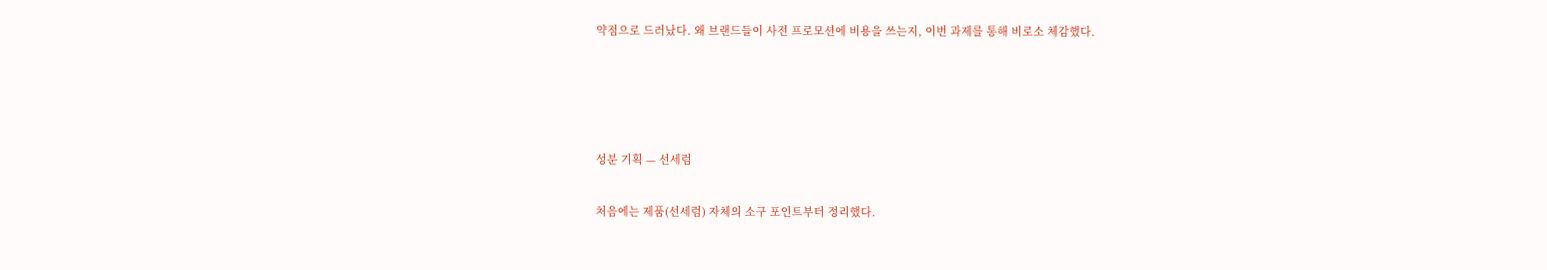약점으로 드러났다. 왜 브랜드들이 사전 프로모션에 비용을 쓰는지, 이번 과제를 통해 비로소 체감했다.




성분 기획 — 선세럼

처음에는 제품(선세럼) 자체의 소구 포인트부터 정리했다.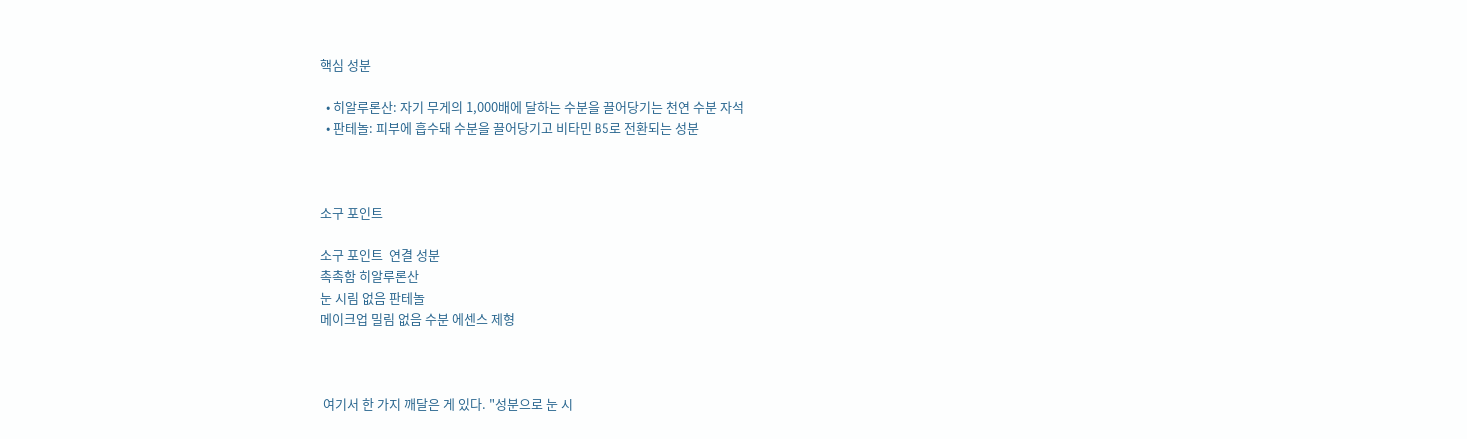핵심 성분

  • 히알루론산: 자기 무게의 1,000배에 달하는 수분을 끌어당기는 천연 수분 자석
  • 판테놀: 피부에 흡수돼 수분을 끌어당기고 비타민 B5로 전환되는 성분



소구 포인트

소구 포인트  연결 성분
촉촉함 히알루론산
눈 시림 없음 판테놀
메이크업 밀림 없음 수분 에센스 제형



 여기서 한 가지 깨달은 게 있다. "성분으로 눈 시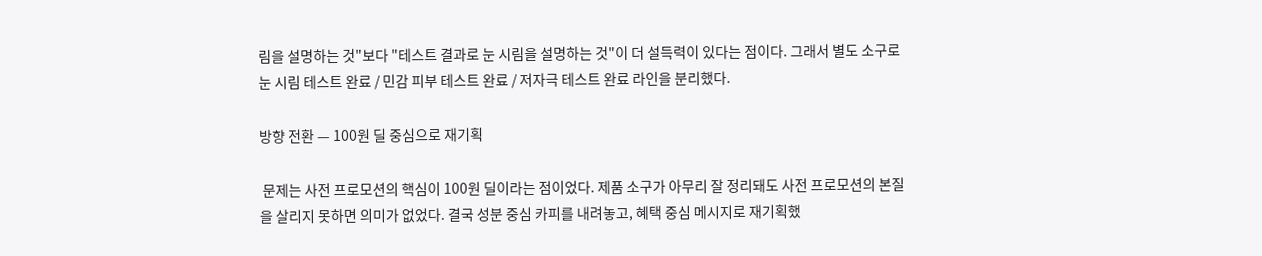림을 설명하는 것"보다 "테스트 결과로 눈 시림을 설명하는 것"이 더 설득력이 있다는 점이다. 그래서 별도 소구로 눈 시림 테스트 완료 / 민감 피부 테스트 완료 / 저자극 테스트 완료 라인을 분리했다.

방향 전환 — 100원 딜 중심으로 재기획

 문제는 사전 프로모션의 핵심이 100원 딜이라는 점이었다. 제품 소구가 아무리 잘 정리돼도 사전 프로모션의 본질을 살리지 못하면 의미가 없었다. 결국 성분 중심 카피를 내려놓고, 혜택 중심 메시지로 재기획했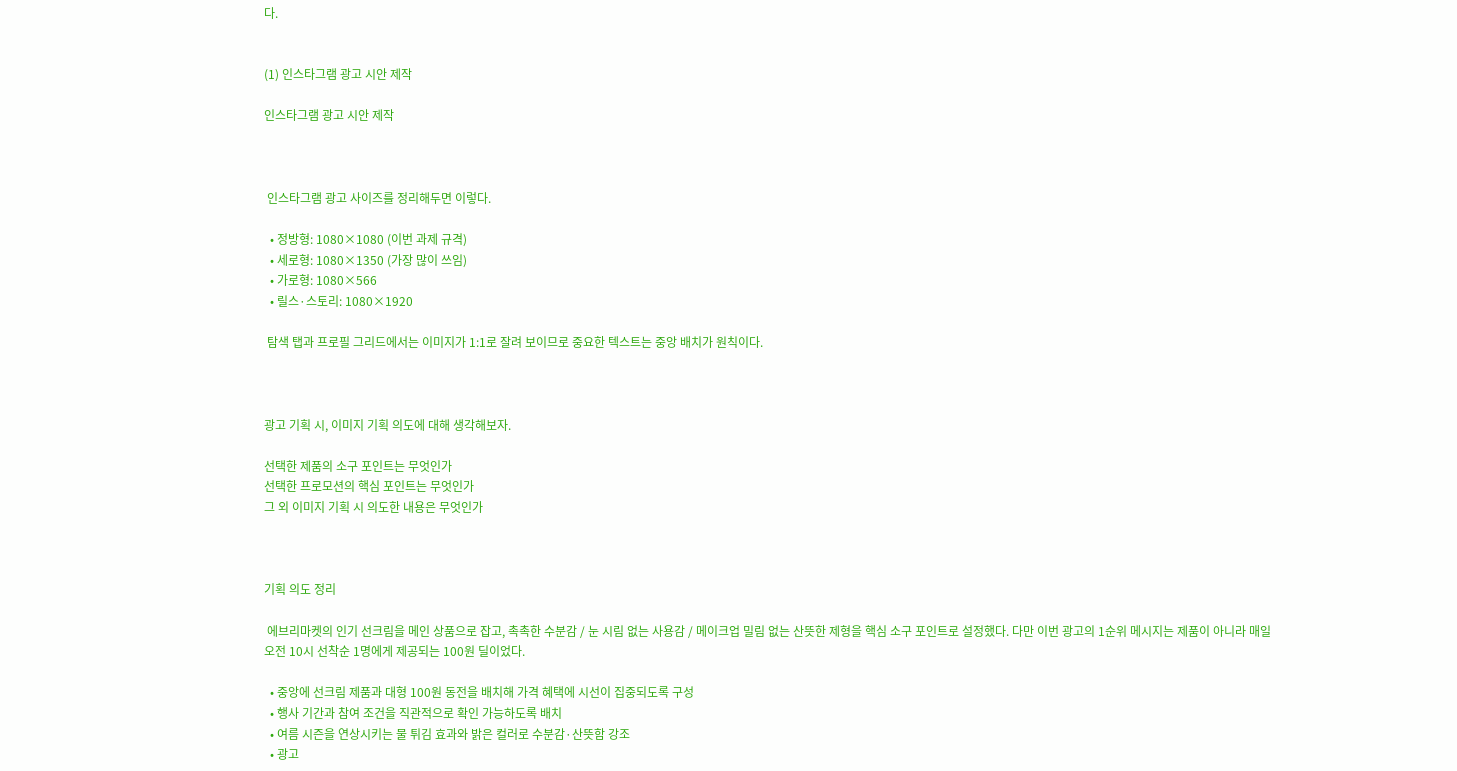다.


(1) 인스타그램 광고 시안 제작

인스타그램 광고 시안 제작



 인스타그램 광고 사이즈를 정리해두면 이렇다.

  • 정방형: 1080×1080 (이번 과제 규격)
  • 세로형: 1080×1350 (가장 많이 쓰임)
  • 가로형: 1080×566
  • 릴스·스토리: 1080×1920

 탐색 탭과 프로필 그리드에서는 이미지가 1:1로 잘려 보이므로 중요한 텍스트는 중앙 배치가 원칙이다.



광고 기획 시, 이미지 기획 의도에 대해 생각해보자.

선택한 제품의 소구 포인트는 무엇인가
선택한 프로모션의 핵심 포인트는 무엇인가
그 외 이미지 기획 시 의도한 내용은 무엇인가



기획 의도 정리

 에브리마켓의 인기 선크림을 메인 상품으로 잡고, 촉촉한 수분감 / 눈 시림 없는 사용감 / 메이크업 밀림 없는 산뜻한 제형을 핵심 소구 포인트로 설정했다. 다만 이번 광고의 1순위 메시지는 제품이 아니라 매일 오전 10시 선착순 1명에게 제공되는 100원 딜이었다.

  • 중앙에 선크림 제품과 대형 100원 동전을 배치해 가격 혜택에 시선이 집중되도록 구성
  • 행사 기간과 참여 조건을 직관적으로 확인 가능하도록 배치
  • 여름 시즌을 연상시키는 물 튀김 효과와 밝은 컬러로 수분감·산뜻함 강조
  • 광고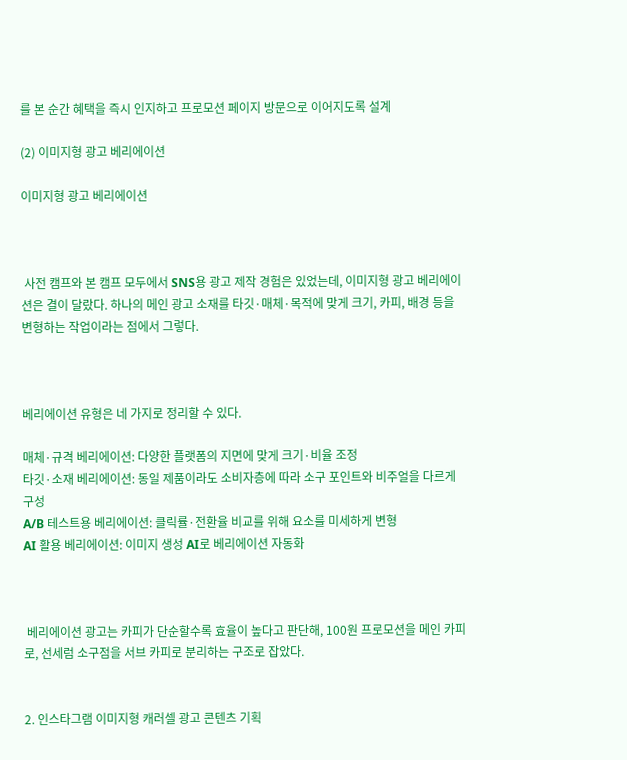를 본 순간 혜택을 즉시 인지하고 프로모션 페이지 방문으로 이어지도록 설계

(2) 이미지형 광고 베리에이션

이미지형 광고 베리에이션



 사전 캠프와 본 캠프 모두에서 SNS용 광고 제작 경험은 있었는데, 이미지형 광고 베리에이션은 결이 달랐다. 하나의 메인 광고 소재를 타깃·매체·목적에 맞게 크기, 카피, 배경 등을 변형하는 작업이라는 점에서 그렇다.



베리에이션 유형은 네 가지로 정리할 수 있다.

매체·규격 베리에이션: 다양한 플랫폼의 지면에 맞게 크기·비율 조정
타깃·소재 베리에이션: 동일 제품이라도 소비자층에 따라 소구 포인트와 비주얼을 다르게 구성
A/B 테스트용 베리에이션: 클릭률·전환율 비교를 위해 요소를 미세하게 변형
AI 활용 베리에이션: 이미지 생성 AI로 베리에이션 자동화



 베리에이션 광고는 카피가 단순할수록 효율이 높다고 판단해, 100원 프로모션을 메인 카피로, 선세럼 소구점을 서브 카피로 분리하는 구조로 잡았다.


2. 인스타그램 이미지형 캐러셀 광고 콘텐츠 기획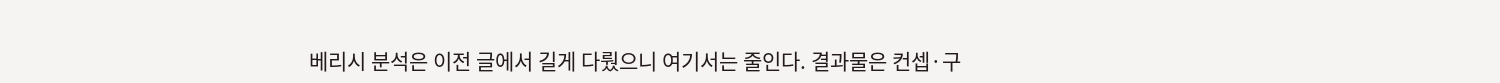베리시 분석은 이전 글에서 길게 다뤘으니 여기서는 줄인다. 결과물은 컨셉·구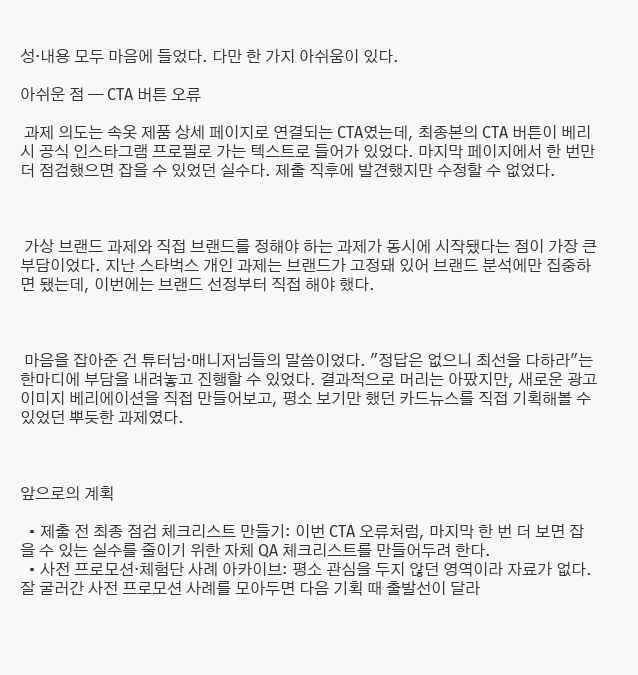성·내용 모두 마음에 들었다. 다만 한 가지 아쉬움이 있다.

아쉬운 점 — CTA 버튼 오류

 과제 의도는 속옷 제품 상세 페이지로 연결되는 CTA였는데, 최종본의 CTA 버튼이 베리시 공식 인스타그램 프로필로 가는 텍스트로 들어가 있었다. 마지막 페이지에서 한 번만 더 점검했으면 잡을 수 있었던 실수다. 제출 직후에 발견했지만 수정할 수 없었다.



 가상 브랜드 과제와 직접 브랜드를 정해야 하는 과제가 동시에 시작됐다는 점이 가장 큰 부담이었다. 지난 스타벅스 개인 과제는 브랜드가 고정돼 있어 브랜드 분석에만 집중하면 됐는데, 이번에는 브랜드 선정부터 직접 해야 했다.



 마음을 잡아준 건 튜터님·매니저님들의 말씀이었다. "정답은 없으니 최선을 다하라"는 한마디에 부담을 내려놓고 진행할 수 있었다. 결과적으로 머리는 아팠지만, 새로운 광고 이미지 베리에이션을 직접 만들어보고, 평소 보기만 했던 카드뉴스를 직접 기획해볼 수 있었던 뿌듯한 과제였다.



앞으로의 계획

  • 제출 전 최종 점검 체크리스트 만들기: 이번 CTA 오류처럼, 마지막 한 번 더 보면 잡을 수 있는 실수를 줄이기 위한 자체 QA 체크리스트를 만들어두려 한다.
  • 사전 프로모션·체험단 사례 아카이브: 평소 관심을 두지 않던 영역이라 자료가 없다. 잘 굴러간 사전 프로모션 사례를 모아두면 다음 기획 때 출발선이 달라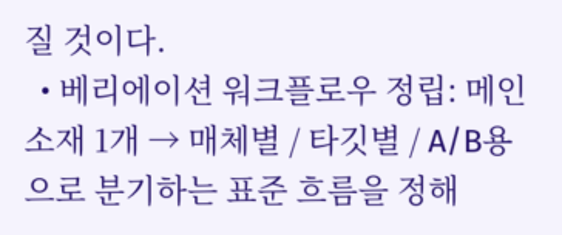질 것이다.
  • 베리에이션 워크플로우 정립: 메인 소재 1개 → 매체별 / 타깃별 / A/B용으로 분기하는 표준 흐름을 정해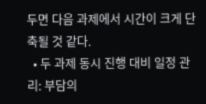두면 다음 과제에서 시간이 크게 단축될 것 같다.
  • 두 과제 동시 진행 대비 일정 관리: 부담의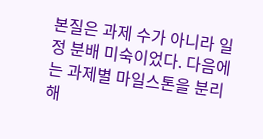본질은 과제 수가 아니라 일정 분배 미숙이었다. 다음에는 과제별 마일스톤을 분리해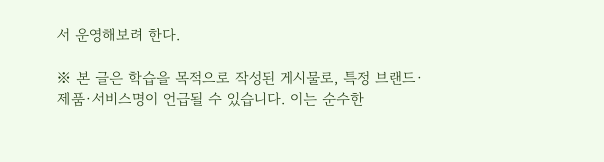서 운영해보려 한다.

※ 본 글은 학습을 목적으로 작성된 게시물로, 특정 브랜드·제품·서비스명이 언급될 수 있습니다. 이는 순수한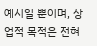예시일 뿐이며, 상업적 목적은 전혀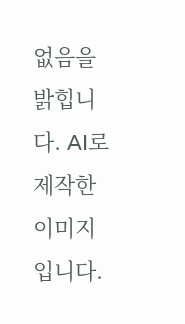없음을 밝힙니다. AI로 제작한 이미지입니다.